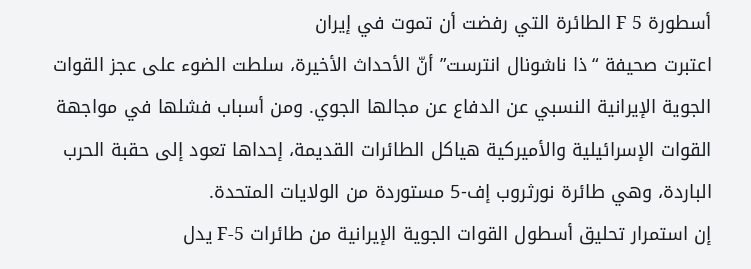أسطورة F 5 الطائرة التي رفضت أن تموت في إيران
اعتبرت صحيفة “ذا ناشونال انترست” أنّ الأحداث الأخيرة، سلطت الضوء على عجز القوات الجوية الإيرانية النسبي عن الدفاع عن مجالها الجوي. ومن أسباب فشلها في مواجهة القوات الإسرائيلية والأميركية هياكل الطائرات القديمة، إحداها تعود إلى حقبة الحرب الباردة، وهي طائرة نورثروب إف-5 مستوردة من الولايات المتحدة.
إن استمرار تحليق أسطول القوات الجوية الإيرانية من طائرات F-5 يدل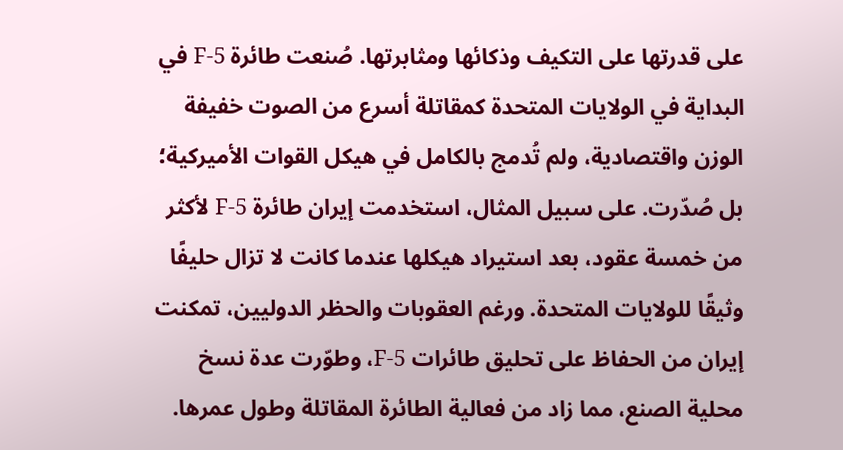على قدرتها على التكيف وذكائها ومثابرتها. صُنعت طائرة F-5 في البداية في الولايات المتحدة كمقاتلة أسرع من الصوت خفيفة الوزن واقتصادية، ولم تُدمج بالكامل في هيكل القوات الأميركية؛ بل صُدّرت. على سبيل المثال، استخدمت إيران طائرة F-5 لأكثر من خمسة عقود، بعد استيراد هيكلها عندما كانت لا تزال حليفًا وثيقًا للولايات المتحدة. ورغم العقوبات والحظر الدوليين، تمكنت إيران من الحفاظ على تحليق طائرات F-5، وطوّرت عدة نسخ محلية الصنع، مما زاد من فعالية الطائرة المقاتلة وطول عمرها.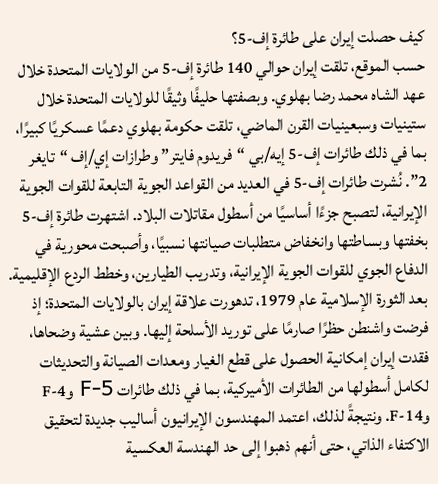كيف حصلت إيران على طائرة إف-5؟
حسب الموقع، تلقت إيران حوالي 140 طائرة إف-5 من الولايات المتحدة خلال عهد الشاه محمد رضا بهلوي. وبصفتها حليفًا وثيقًا للولايات المتحدة خلال ستينيات وسبعينيات القرن الماضي، تلقت حكومة بهلوي دعمًا عسكريًا كبيرًا، بما في ذلك طائرات إف-5 إيه/بي “فريدوم فايتر” وطرازات إي/إف “تايغر 2”. نُشرت طائرات إف-5 في العديد من القواعد الجوية التابعة للقوات الجوية الإيرانية، لتصبح جزءًا أساسيًا من أسطول مقاتلات البلاد. اشتهرت طائرة إف-5 بخفتها وبساطتها وانخفاض متطلبات صيانتها نسبيًا، وأصبحت محورية في الدفاع الجوي للقوات الجوية الإيرانية، وتدريب الطيارين، وخطط الردع الإقليمية.
بعد الثورة الإسلامية عام 1979، تدهورت علاقة إيران بالولايات المتحدة؛ إذ فرضت واشنطن حظرًا صارمًا على توريد الأسلحة إليها. وبين عشية وضحاها، فقدت إيران إمكانية الحصول على قطع الغيار ومعدات الصيانة والتحديثات لكامل أسطولها من الطائرات الأميركية، بما في ذلك طائرات F-5 وF-4 وF-14. ونتيجةً لذلك، اعتمد المهندسون الإيرانيون أساليب جديدة لتحقيق الاكتفاء الذاتي، حتى أنهم ذهبوا إلى حد الهندسة العكسية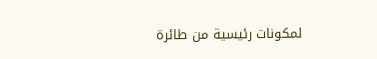لمكونات رئيسية من طائرة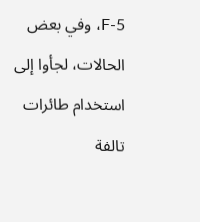F-5، وفي بعض الحالات، لجأوا إلى استخدام طائرات تالفة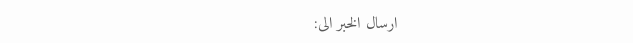ارسال الخبر الى: